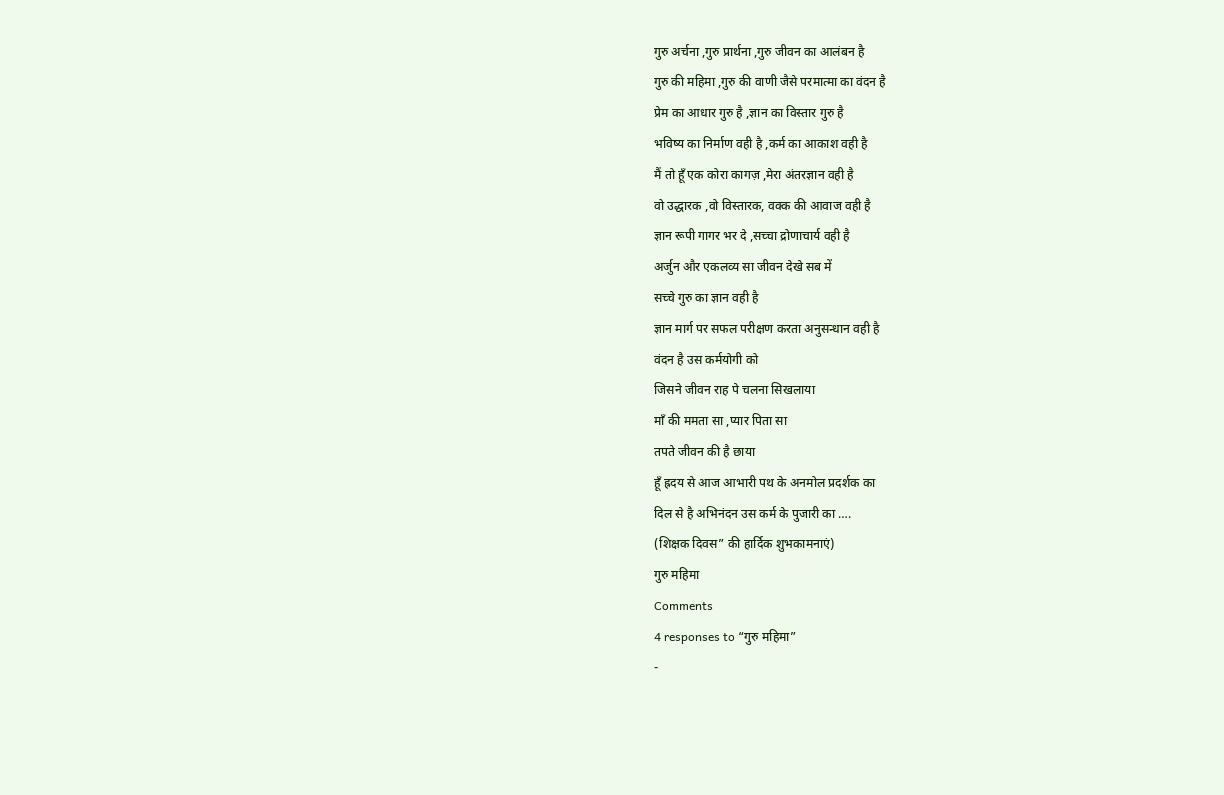गुरु अर्चना ,गुरु प्रार्थना ,गुरु जीवन का आलंबन है
गुरु की महिमा ,गुरु की वाणी जैसे परमात्मा का वंदन है
प्रेम का आधार गुरु है ,ज्ञान का विस्तार गुरु है
भविष्य का निर्माण वही है ,कर्म का आकाश वही है
मैं तो हूँ एक कोरा कागज़ ,मेरा अंतरज्ञान वही है
वो उद्धारक ,वो विस्तारक, वक्क की आवाज वही है
ज्ञान रूपी गागर भर दे ,सच्चा द्रोणाचार्य वही है
अर्जुन और एकलव्य सा जीवन देखे सब में
सच्चे गुरु का ज्ञान वही है
ज्ञान मार्ग पर सफल परीक्षण करता अनुसन्धान वही है
वंदन है उस कर्मयोगी को
जिसने जीवन राह पे चलना सिखलाया
माँ की ममता सा ,प्यार पिता सा
तपते जीवन की है छाया
हूँ ह्रदय से आज आभारी पथ के अनमोल प्रदर्शक का
दिल से है अभिनंदन उस कर्म के पुजारी का ….
(शिक्षक दिवस” की हार्दिक शुभकामनाएं)
गुरु महिमा
Comments
4 responses to “गुरु महिमा”
-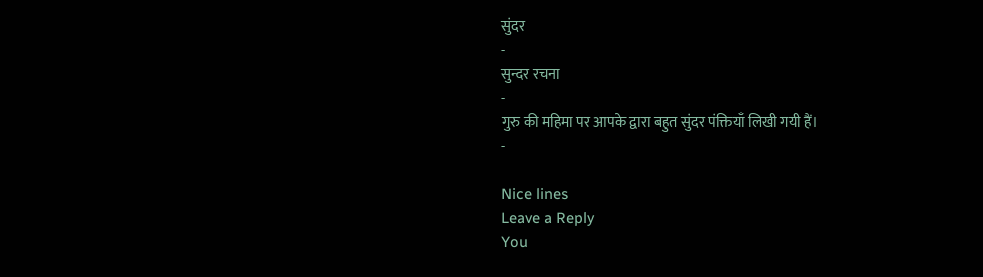सुंदर
-
सुन्दर रचना
-
गुरु की महिमा पर आपके द्वारा बहुत सुंदर पंक्तियाँ लिखी गयी हैं।
-

Nice lines
Leave a Reply
You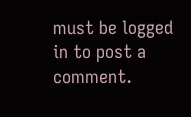must be logged in to post a comment.